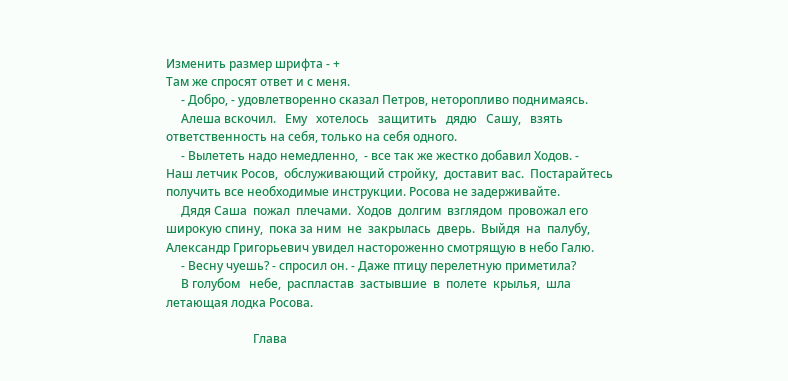Изменить размер шрифта - +
Там же спросят ответ и с меня.
     - Добро, - удовлетворенно сказал Петров, неторопливо поднимаясь.
     Алеша вскочил.   Ему   хотелось   защитить   дядю   Сашу,   взять
ответственность на себя, только на себя одного.
     - Вылететь надо немедленно,  - все так же жестко добавил Ходов. -
Наш летчик Росов,  обслуживающий стройку,  доставит вас.  Постарайтесь
получить все необходимые инструкции. Росова не задерживайте.
     Дядя Саша  пожал  плечами.  Ходов  долгим  взглядом  провожал его
широкую спину,  пока за ним  не  закрылась  дверь.  Выйдя  на  палубу,
Александр Григорьевич увидел настороженно смотрящую в небо Галю.
     - Весну чуешь? - спросил он. - Даже птицу перелетную приметила?
     В голубом   небе,  распластав  застывшие  в  полете  крылья,  шла
летающая лодка Росова.

                             Глава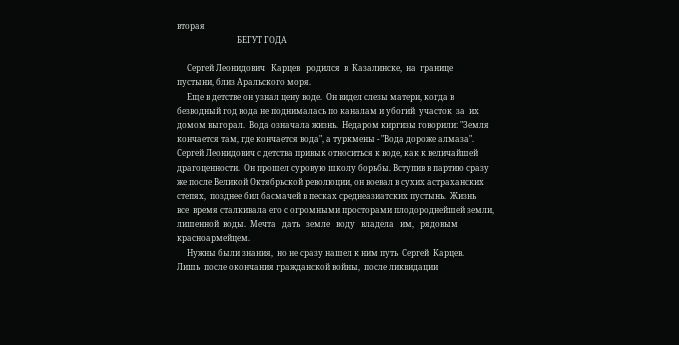вторая
                              БЕГУТ ГОДА

     Сергей Леонидович   Карцев   родился  в  Казалинске,  на  границе
пустыни, близ Аральского моря.
     Еще в детстве он узнал цену воде.  Он видел слезы матери, когда в
безводный год вода не поднималась по каналам и убогий  участок  за  их
домом выгорал.  Вода означала жизнь.  Недаром киргизы говорили: "Земля
кончается там, где кончается вода", а туркмены - "Вода дороже алмаза".
Сергей Леонидович с детства привык относиться к воде, как к величайшей
драгоценности.  Он прошел суровую школу борьбы. Вступив в партию сразу
же после Великой Октябрьской революции, он воевал в сухих астраханских
степях,  позднее бил басмачей в песках среднеазиатских пустынь.  Жизнь
все  время сталкивала его с огромными просторами плодороднейшей земли,
лишенной  воды.  Мечта   дать   земле   воду   владела   им,   рядовым
красноармейцем.
     Нужны были знания,  но не сразу нашел к ним путь  Сергей  Карцев.
Лишь  после окончания гражданской войны,  после ликвидации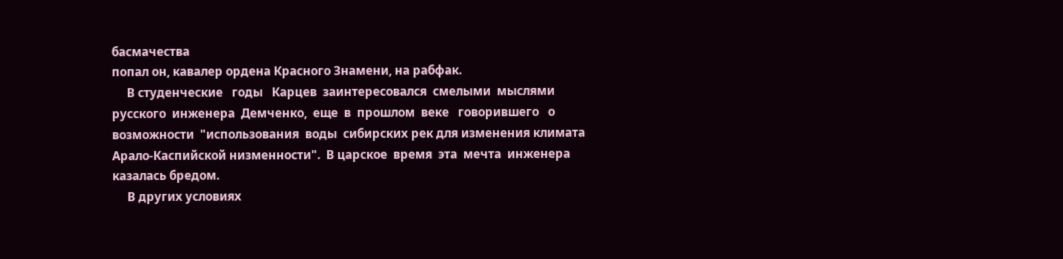басмачества
попал он, кавалер ордена Красного Знамени, на рабфак.
     В студенческие   годы   Карцев  заинтересовался  смелыми  мыслями
русского  инженера  Демченко,  еще  в  прошлом  веке   говорившего   о
возможности  "использования  воды  сибирских рек для изменения климата
Арало-Каспийской низменности".  В царское  время  эта  мечта  инженера
казалась бредом.
     В других условиях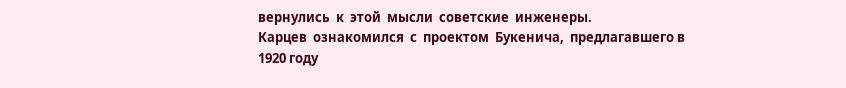вернулись  к  этой  мысли  советские  инженеры.
Карцев  ознакомился  с  проектом  Букенича,  предлагавшего в 1920 году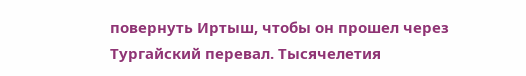повернуть Иртыш, чтобы он прошел через Тургайский перевал. Тысячелетия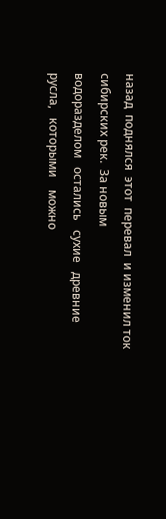назад  поднялся  этот  перевал  и изменил ток сибирских рек.  За новым
водоразделом   остались   сухие   древние   русла,   которыми    можно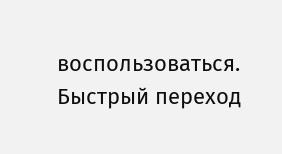воспользоваться.
Быстрый переход